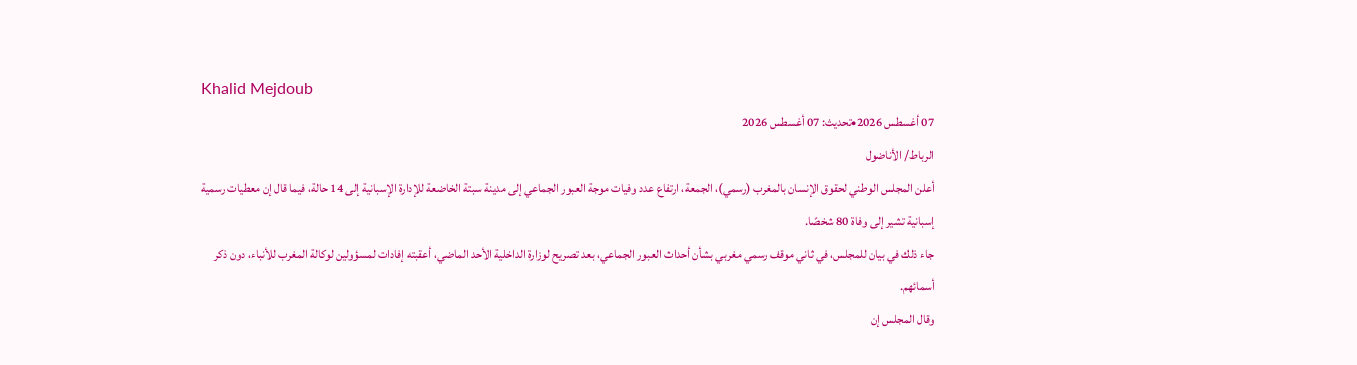Khalid Mejdoub
07 أغسطس 2026•تحديث: 07 أغسطس 2026
الرباط/ الأناضول
أعلن المجلس الوطني لحقوق الإنسان بالمغرب (رسمي)، الجمعة، ارتفاع عدد وفيات موجة العبور الجماعي إلى مدينة سبتة الخاضعة للإدارة الإسبانية إلى 14 حالة، فيما قال إن معطيات رسمية إسبانية تشير إلى وفاة 80 شخصًا.
جاء ذلك في بيان للمجلس، في ثاني موقف رسمي مغربي بشأن أحداث العبور الجماعي، بعد تصريح لوزارة الداخلية الأحد الماضي، أعقبته إفادات لمسؤولين لوكالة المغرب للأنباء، دون ذكر أسمائهم.
وقال المجلس إن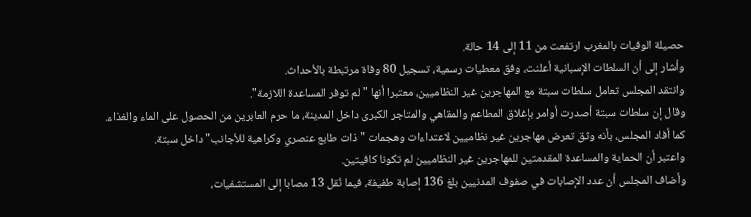حصيلة الوفيات بالمغرب ارتفعت من 11 إلى 14 حالة.
وأشار إلى أن السلطات الإسبانية أعلنت، وفق معطيات رسمية، تسجيل 80 وفاة مرتبطة بالأحداث.
وانتقد المجلس تعامل سلطات سبتة مع المهاجرين غير النظاميين، معتبرا أنها "لم توفر المساعدة اللازمة".
وقال إن سلطات سبتة أصدرت أوامر بإغلاق المطاعم والمقاهي والمتاجر الكبرى داخل المدينة، ما حرم العابرين من الحصول على الماء والغذاء.
كما أفاد المجلس، بأنه وثق تعرض مهاجرين غير نظاميين لاعتداءات وهجمات "ذات طابع عنصري وكراهية للأجانب" داخل سبتة.
واعتبر أن الحماية والمساعدة المقدمتين للمهاجرين غير النظاميين لم تكونا كافيتين.
وأضاف المجلس أن عدد الإصابات في صفوف المدنيين بلغ 136 إصابة طفيفة، فيما نُقل 13 مصابا إلى المستشفيات،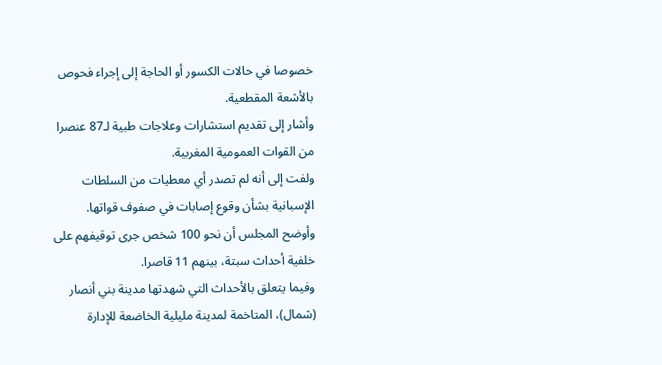خصوصا في حالات الكسور أو الحاجة إلى إجراء فحوص بالأشعة المقطعية.
وأشار إلى تقديم استشارات وعلاجات طبية لـ87 عنصرا من القوات العمومية المغربية.
ولفت إلى أنه لم تصدر أي معطيات من السلطات الإسبانية بشأن وقوع إصابات في صفوف قواتها.
وأوضح المجلس أن نحو 100 شخص جرى توقيفهم على خلفية أحداث سبتة، بينهم 11 قاصرا.
وفيما يتعلق بالأحداث التي شهدتها مدينة بني أنصار (شمال)، المتاخمة لمدينة مليلية الخاضعة للإدارة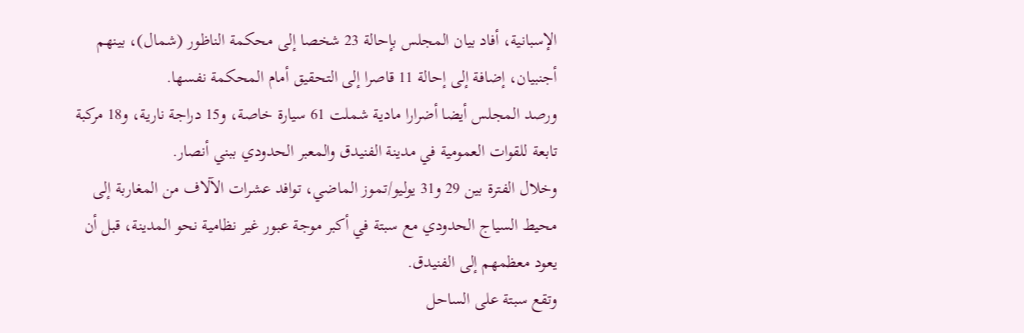الإسبانية، أفاد بيان المجلس بإحالة 23 شخصا إلى محكمة الناظور (شمال)، بينهم أجنبيان، إضافة إلى إحالة 11 قاصرا إلى التحقيق أمام المحكمة نفسها.
ورصد المجلس أيضا أضرارا مادية شملت 61 سيارة خاصة، و15 دراجة نارية، و18 مركبة تابعة للقوات العمومية في مدينة الفنيدق والمعبر الحدودي ببني أنصار.
وخلال الفترة بين 29 و31 يوليو/تموز الماضي، توافد عشرات الآلاف من المغاربة إلى محيط السياج الحدودي مع سبتة في أكبر موجة عبور غير نظامية نحو المدينة، قبل أن يعود معظمهم إلى الفنيدق.
وتقع سبتة على الساحل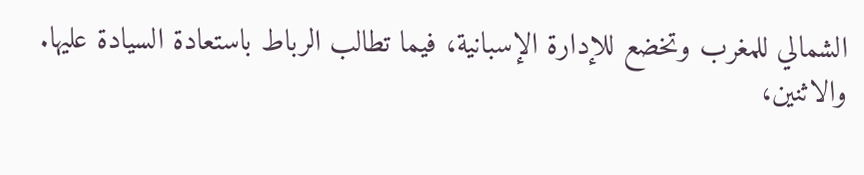الشمالي للمغرب وتخضع للإدارة الإسبانية، فيما تطالب الرباط باستعادة السيادة عليها.
والاثنين،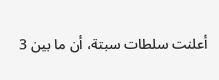أعلنت سلطات سبتة، أن ما بين 3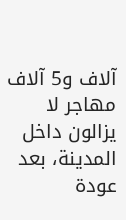آلاف و5 آلاف مهاجر لا يزالون داخل المدينة، بعد عودة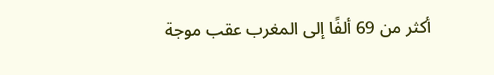أكثر من 69 ألفًا إلى المغرب عقب موجة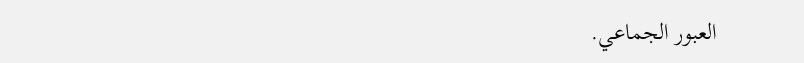العبور الجماعي.